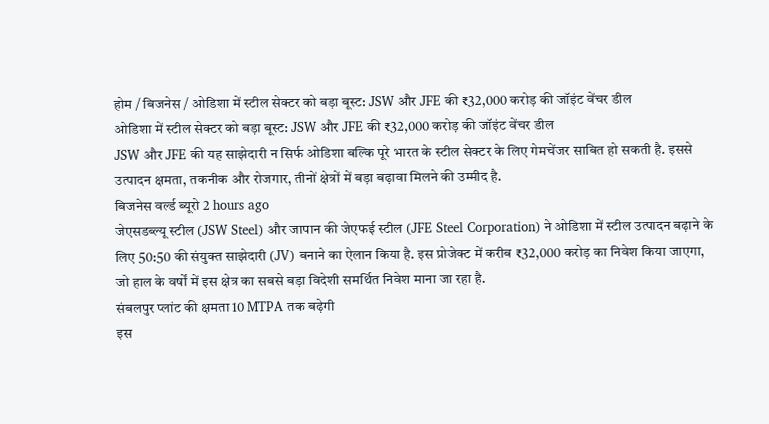होम / बिजनेस / ओडिशा में स्टील सेक्टर को बड़ा बूस्ट: JSW और JFE की ₹32,000 करोड़ की जॉइंट वेंचर डील
ओडिशा में स्टील सेक्टर को बड़ा बूस्ट: JSW और JFE की ₹32,000 करोड़ की जॉइंट वेंचर डील
JSW और JFE की यह साझेदारी न सिर्फ ओडिशा बल्कि पूरे भारत के स्टील सेक्टर के लिए गेमचेंजर साबित हो सकती है. इससे उत्पादन क्षमता, तकनीक और रोजगार, तीनों क्षेत्रों में बड़ा बढ़ावा मिलने की उम्मीद है.
बिजनेस वर्ल्ड ब्यूरो 2 hours ago
जेएसडब्ल्यू स्टील (JSW Steel) और जापान की जेएफई स्टील (JFE Steel Corporation) ने ओडिशा में स्टील उत्पादन बढ़ाने के लिए 50:50 की संयुक्त साझेदारी (JV) बनाने का ऐलान किया है. इस प्रोजेक्ट में करीब ₹32,000 करोड़ का निवेश किया जाएगा, जो हाल के वर्षों में इस क्षेत्र का सबसे बड़ा विदेशी समर्थित निवेश माना जा रहा है.
संबलपुर प्लांट की क्षमता 10 MTPA तक बढ़ेगी
इस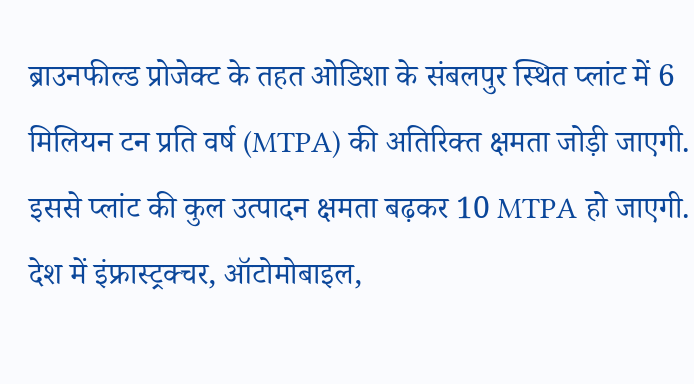ब्राउनफील्ड प्रोजेक्ट के तहत ओडिशा के संबलपुर स्थित प्लांट में 6 मिलियन टन प्रति वर्ष (MTPA) की अतिरिक्त क्षमता जोड़ी जाएगी. इससे प्लांट की कुल उत्पादन क्षमता बढ़कर 10 MTPA हो जाएगी. देश में इंफ्रास्ट्रक्चर, ऑटोमोबाइल,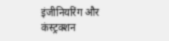इंजीनियरिंग और कंस्ट्रक्शन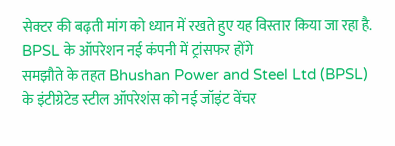सेक्टर की बढ़ती मांग को ध्यान में रखते हुए यह विस्तार किया जा रहा है.
BPSL के ऑपरेशन नई कंपनी में ट्रांसफर होंगे
समझौते के तहत Bhushan Power and Steel Ltd (BPSL) के इंटीग्रेटेड स्टील ऑपरेशंस को नई जॉइंट वेंचर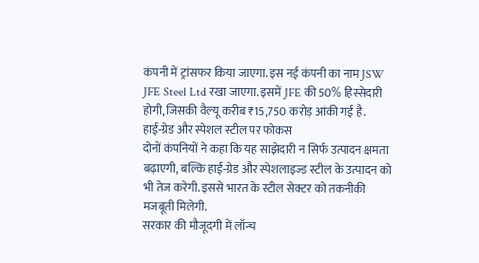कंपनी में ट्रांसफर किया जाएगा. इस नई कंपनी का नाम JSW JFE Steel Ltd रखा जाएगा. इसमें JFE की 50% हिस्सेदारी होगी, जिसकी वैल्यू करीब ₹15,750 करोड़ आंकी गई है.
हाई-ग्रेड और स्पेशल स्टील पर फोकस
दोनों कंपनियों ने कहा कि यह साझेदारी न सिर्फ उत्पादन क्षमता बढ़ाएगी, बल्कि हाई-ग्रेड और स्पेशलाइज्ड स्टील के उत्पादन को भी तेज करेगी. इससे भारत के स्टील सेक्टर को तकनीकी मजबूती मिलेगी.
सरकार की मौजूदगी में लॉन्च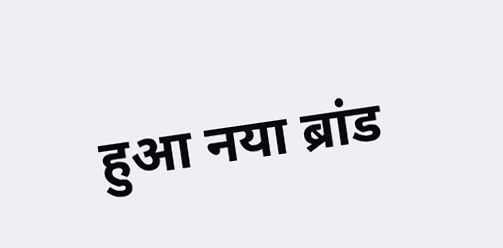हुआ नया ब्रांड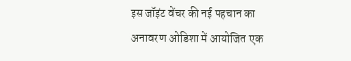इस जॉइंट वेंचर की नई पहचान का अनावरण ओडिशा में आयोजित एक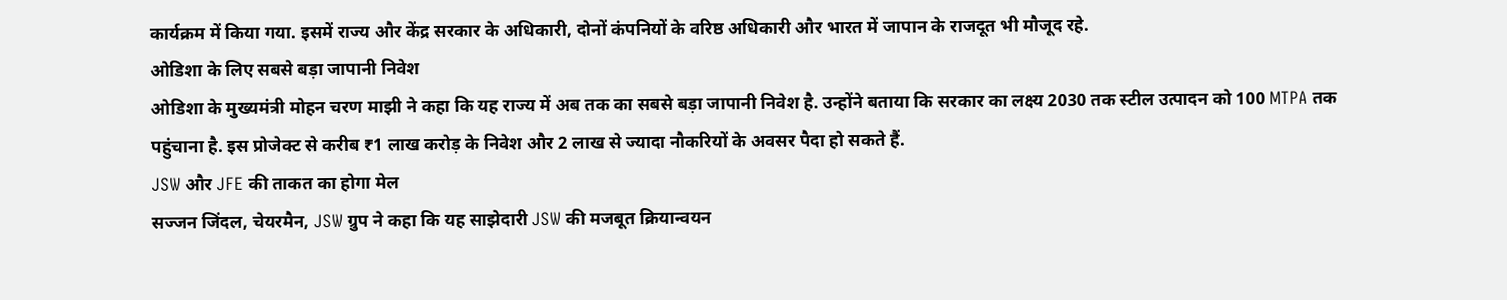कार्यक्रम में किया गया. इसमें राज्य और केंद्र सरकार के अधिकारी, दोनों कंपनियों के वरिष्ठ अधिकारी और भारत में जापान के राजदूत भी मौजूद रहे.
ओडिशा के लिए सबसे बड़ा जापानी निवेश
ओडिशा के मुख्यमंत्री मोहन चरण माझी ने कहा कि यह राज्य में अब तक का सबसे बड़ा जापानी निवेश है. उन्होंने बताया कि सरकार का लक्ष्य 2030 तक स्टील उत्पादन को 100 MTPA तक पहुंचाना है. इस प्रोजेक्ट से करीब ₹1 लाख करोड़ के निवेश और 2 लाख से ज्यादा नौकरियों के अवसर पैदा हो सकते हैं.
JSW और JFE की ताकत का होगा मेल
सज्जन जिंदल, चेयरमैन, JSW ग्रुप ने कहा कि यह साझेदारी JSW की मजबूत क्रियान्वयन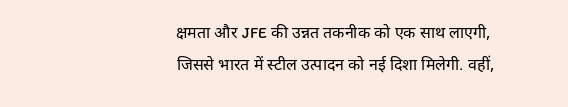क्षमता और JFE की उन्नत तकनीक को एक साथ लाएगी, जिससे भारत में स्टील उत्पादन को नई दिशा मिलेगी. वहीं,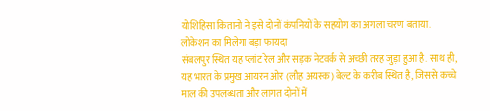योशिहिसा कितानो ने इसे दोनों कंपनियों के सहयोग का अगला चरण बताया.
लोकेशन का मिलेगा बड़ा फायदा
संबलपुर स्थित यह प्लांट रेल और सड़क नेटवर्क से अच्छी तरह जुड़ा हुआ है. साथ ही, यह भारत के प्रमुख आयरन ओर (लौह अयस्क) बेल्ट के करीब स्थित है, जिससे कच्चे माल की उपलब्धता और लागत दोनों में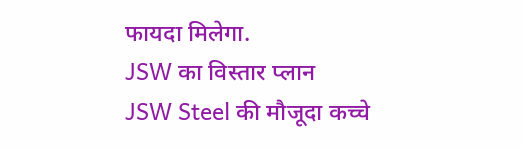फायदा मिलेगा.
JSW का विस्तार प्लान
JSW Steel की मौजूदा कच्चे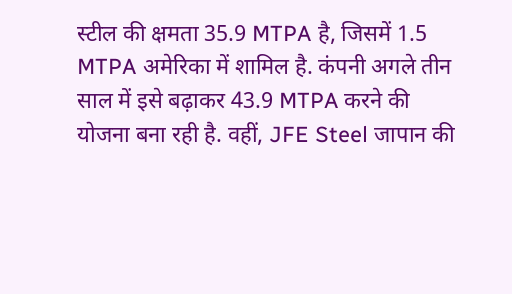स्टील की क्षमता 35.9 MTPA है, जिसमें 1.5 MTPA अमेरिका में शामिल है. कंपनी अगले तीन साल में इसे बढ़ाकर 43.9 MTPA करने की योजना बना रही है. वहीं, JFE Steel जापान की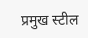प्रमुख स्टील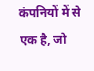कंपनियों में से एक है, जो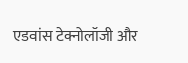एडवांस टेक्नोलॉजी और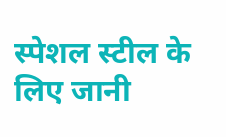स्पेशल स्टील के लिए जानी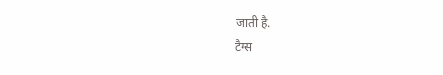जाती है.
टैग्स